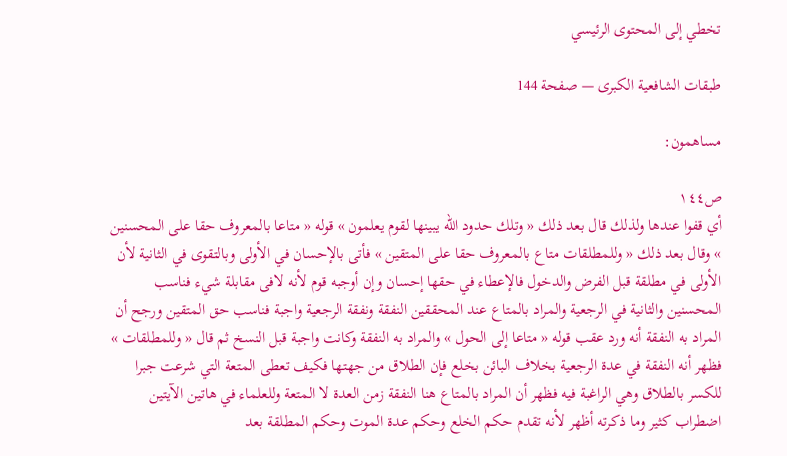تخطي إلى المحتوى الرئيسي

طبقات الشافعية الكبرى — صفحة 144

مساهمون:

ص١٤٤
أي قفوا عندها ولذلك قال بعد ذلك « وتلك حدود الله يبينها لقوم يعلمون » قوله « متاعا بالمعروف حقا على المحسنين » وقال بعد ذلك « وللمطلقات متاع بالمعروف حقا على المتقين » فأتى بالإحسان في الأولى وبالتقوى في الثانية لأن الأولى في مطلقة قبل الفرض والدخول فالإعطاء في حقها إحسان وإن أوجبه قوم لأنه لافى مقابلة شيء فناسب المحسنين والثانية في الرجعية والمراد بالمتاع عند المحققين النفقة ونفقة الرجعية واجبة فناسب حق المتقين ورجح أن المراد به النفقة أنه ورد عقب قوله « متاعا إلى الحول » والمراد به النفقة وكانت واجبة قبل النسخ ثم قال « وللمطلقات » فظهر أنه النفقة في عدة الرجعية بخلاف البائن بخلع فإن الطلاق من جهتها فكيف تعطى المتعة التي شرعت جبرا للكسر بالطلاق وهي الراغبة فيه فظهر أن المراد بالمتاع هنا النفقة زمن العدة لا المتعة وللعلماء في هاتين الآيتين اضطراب كثير وما ذكرته أظهر لأنه تقدم حكم الخلع وحكم عدة الموت وحكم المطلقة بعد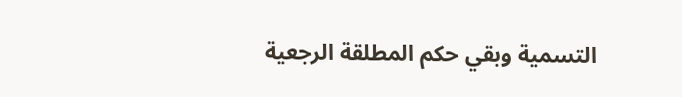التسمية وبقي حكم المطلقة الرجعية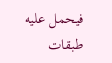فيحمل عليه
طبقات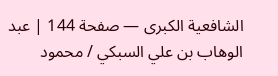الشافعية الكبرى — صفحة 144 | عبد الوهاب بن علي السبكي / محمود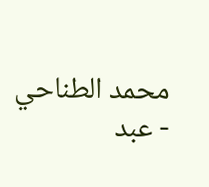محمد الطناحي - عبد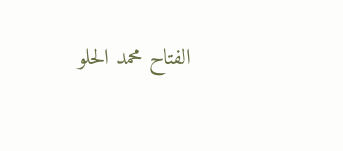الفتاح محمد الحلو